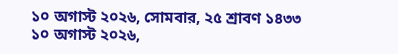১০ অগাস্ট ২০২৬, সোমবার, ২৫ শ্রাবণ ১৪৩৩
১০ অগাস্ট ২০২৬,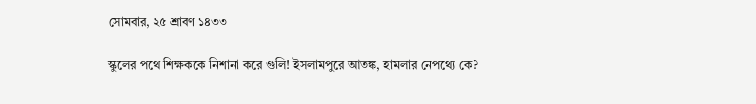সোমবার, ২৫ শ্রাবণ ১৪৩৩

স্কুলের পথে শিক্ষককে নিশানা করে গুলি! ইসলামপুরে আতঙ্ক, হামলার নেপথ্যে কে?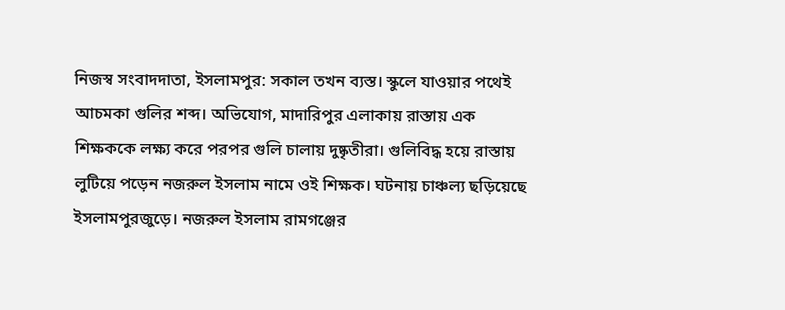নিজস্ব সংবাদদাতা, ইসলামপুর: সকাল তখন ব্যস্ত। স্কুলে যাওয়ার পথেই আচমকা গুলির শব্দ। অভিযোগ, মাদারিপুর এলাকায় রাস্তায় এক শিক্ষককে লক্ষ্য করে পরপর গুলি চালায় দুষ্কৃতীরা। গুলিবিদ্ধ হয়ে রাস্তায় লুটিয়ে পড়েন নজরুল ইসলাম নামে ওই শিক্ষক। ঘটনায় চাঞ্চল্য ছড়িয়েছে ইসলামপুরজুড়ে। নজরুল ইসলাম রামগঞ্জের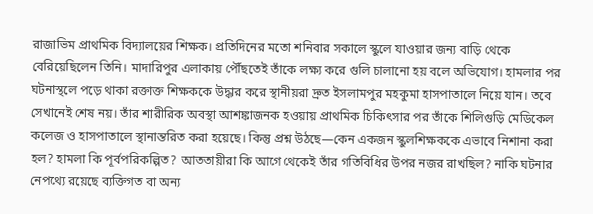রাজাভিম প্রাথমিক বিদ্যালয়ের শিক্ষক। প্রতিদিনের মতো শনিবার সকালে স্কুলে যাওয়ার জন্য বাড়ি থেকে বেরিয়েছিলেন তিনি। মাদারিপুর এলাকায় পৌঁছতেই তাঁকে লক্ষ্য করে গুলি চালানো হয় বলে অভিযোগ। হামলার পর ঘটনাস্থলে পড়ে থাকা রক্তাক্ত শিক্ষককে উদ্ধার করে স্থানীয়রা দ্রুত ইসলামপুর মহকুমা হাসপাতালে নিয়ে যান। তবে সেখানেই শেষ নয়। তাঁর শারীরিক অবস্থা আশঙ্কাজনক হওয়ায় প্রাথমিক চিকিৎসার পর তাঁকে শিলিগুড়ি মেডিকেল কলেজ ও হাসপাতালে স্থানান্তরিত করা হয়েছে। কিন্তু প্রশ্ন উঠছে—কেন একজন স্কুলশিক্ষককে এভাবে নিশানা করা হল? হামলা কি পূর্বপরিকল্পিত? আততায়ীরা কি আগে থেকেই তাঁর গতিবিধির উপর নজর রাখছিল? নাকি ঘটনার নেপথ্যে রয়েছে ব্যক্তিগত বা অন্য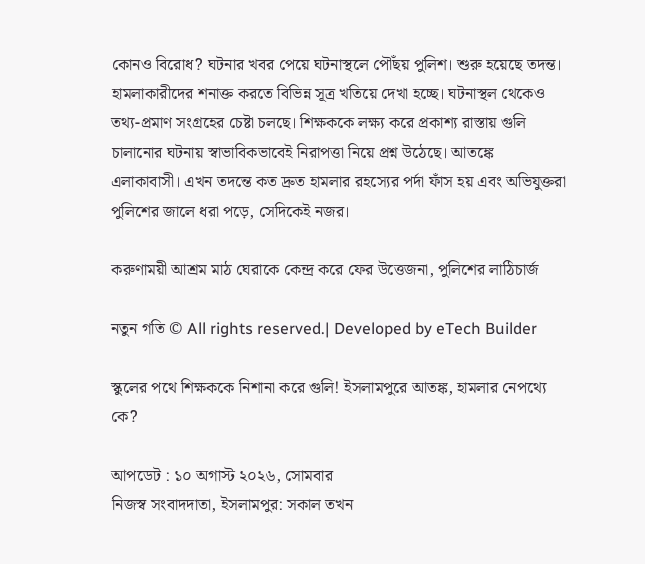কোনও বিরোধ? ঘটনার খবর পেয়ে ঘটনাস্থলে পৌঁছয় পুলিশ। শুরু হয়েছে তদন্ত। হামলাকারীদের শনাক্ত করতে বিভিন্ন সূত্র খতিয়ে দেখা হচ্ছে। ঘটনাস্থল থেকেও তথ্য-প্রমাণ সংগ্রহের চেষ্টা চলছে। শিক্ষককে লক্ষ্য করে প্রকাশ্য রাস্তায় গুলি চালানোর ঘটনায় স্বাভাবিকভাবেই নিরাপত্তা নিয়ে প্রশ্ন উঠেছে। আতঙ্কে এলাকাবাসী। এখন তদন্তে কত দ্রুত হামলার রহস্যের পর্দা ফাঁস হয় এবং অভিযুক্তরা পুলিশের জালে ধরা পড়ে, সেদিকেই নজর।

করুণাময়ী আশ্রম মাঠ ঘেরাকে কেন্দ্র করে ফের উত্তেজনা, পুলিশের লাঠিচার্জ

নতুন গতি © All rights reserved.| Developed by eTech Builder

স্কুলের পথে শিক্ষককে নিশানা করে গুলি! ইসলামপুরে আতঙ্ক, হামলার নেপথ্যে কে?

আপডেট : ১০ অগাস্ট ২০২৬, সোমবার
নিজস্ব সংবাদদাতা, ইসলামপুর: সকাল তখন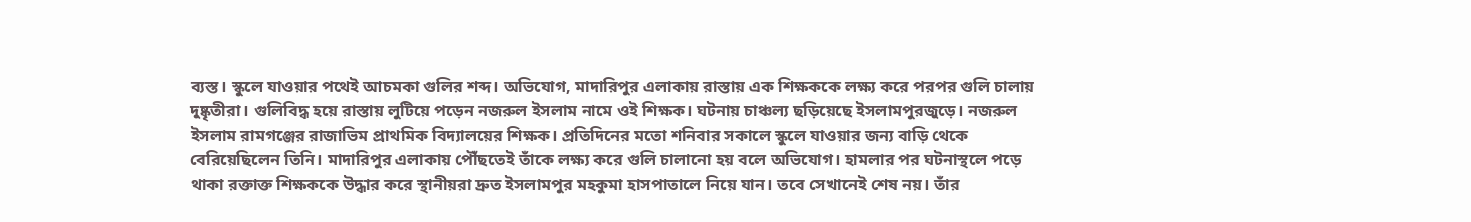ব্যস্ত। স্কুলে যাওয়ার পথেই আচমকা গুলির শব্দ। অভিযোগ, মাদারিপুর এলাকায় রাস্তায় এক শিক্ষককে লক্ষ্য করে পরপর গুলি চালায় দুষ্কৃতীরা। গুলিবিদ্ধ হয়ে রাস্তায় লুটিয়ে পড়েন নজরুল ইসলাম নামে ওই শিক্ষক। ঘটনায় চাঞ্চল্য ছড়িয়েছে ইসলামপুরজুড়ে। নজরুল ইসলাম রামগঞ্জের রাজাভিম প্রাথমিক বিদ্যালয়ের শিক্ষক। প্রতিদিনের মতো শনিবার সকালে স্কুলে যাওয়ার জন্য বাড়ি থেকে বেরিয়েছিলেন তিনি। মাদারিপুর এলাকায় পৌঁছতেই তাঁকে লক্ষ্য করে গুলি চালানো হয় বলে অভিযোগ। হামলার পর ঘটনাস্থলে পড়ে থাকা রক্তাক্ত শিক্ষককে উদ্ধার করে স্থানীয়রা দ্রুত ইসলামপুর মহকুমা হাসপাতালে নিয়ে যান। তবে সেখানেই শেষ নয়। তাঁর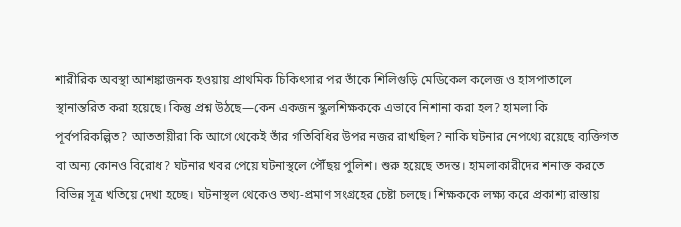শারীরিক অবস্থা আশঙ্কাজনক হওয়ায় প্রাথমিক চিকিৎসার পর তাঁকে শিলিগুড়ি মেডিকেল কলেজ ও হাসপাতালে স্থানান্তরিত করা হয়েছে। কিন্তু প্রশ্ন উঠছে—কেন একজন স্কুলশিক্ষককে এভাবে নিশানা করা হল? হামলা কি পূর্বপরিকল্পিত? আততায়ীরা কি আগে থেকেই তাঁর গতিবিধির উপর নজর রাখছিল? নাকি ঘটনার নেপথ্যে রয়েছে ব্যক্তিগত বা অন্য কোনও বিরোধ? ঘটনার খবর পেয়ে ঘটনাস্থলে পৌঁছয় পুলিশ। শুরু হয়েছে তদন্ত। হামলাকারীদের শনাক্ত করতে বিভিন্ন সূত্র খতিয়ে দেখা হচ্ছে। ঘটনাস্থল থেকেও তথ্য-প্রমাণ সংগ্রহের চেষ্টা চলছে। শিক্ষককে লক্ষ্য করে প্রকাশ্য রাস্তায়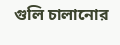গুলি চালানোর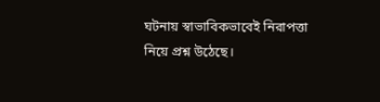ঘটনায় স্বাভাবিকভাবেই নিরাপত্তা নিয়ে প্রশ্ন উঠেছে।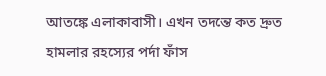আতঙ্কে এলাকাবাসী। এখন তদন্তে কত দ্রুত হামলার রহস্যের পর্দা ফাঁস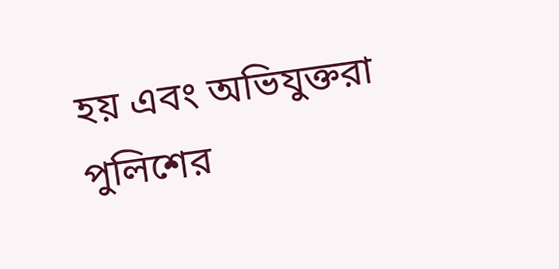হয় এবং অভিযুক্তরা পুলিশের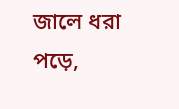জালে ধরা পড়ে,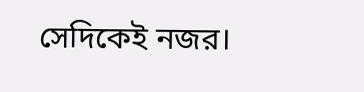সেদিকেই নজর।